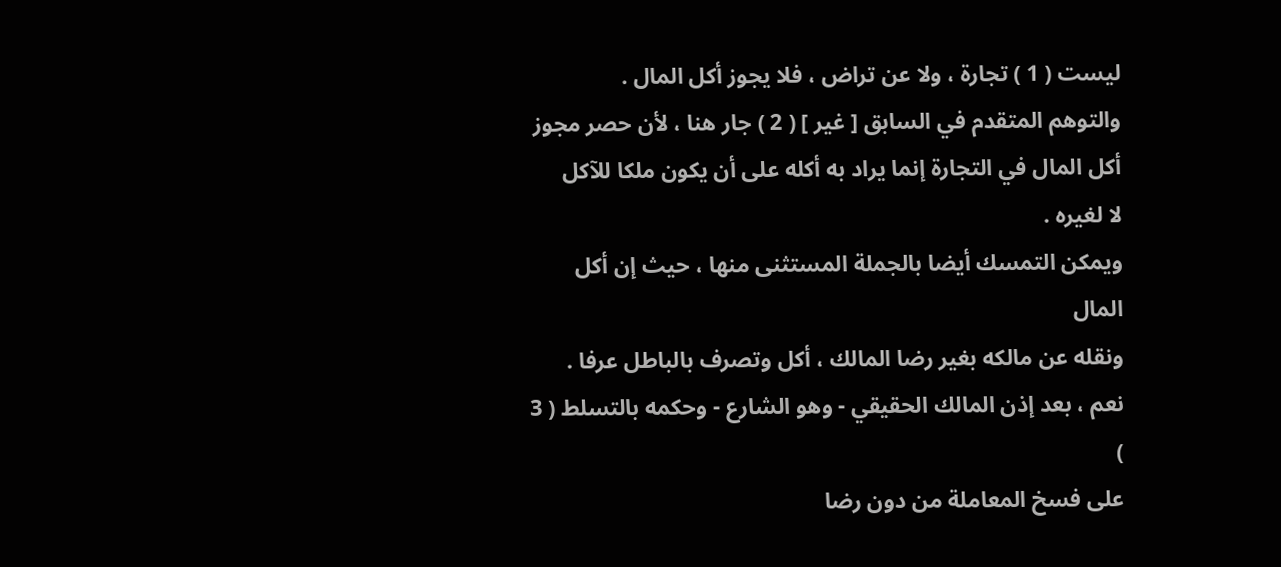ليست ( 1 ) تجارة ، ولا عن تراض ، فلا يجوز أكل المال .
والتوهم المتقدم في السابق [ غير ] ( 2 ) جار هنا ، لأن حصر مجوز
أكل المال في التجارة إنما يراد به أكله على أن يكون ملكا للآكل
لا لغيره .
ويمكن التمسك أيضا بالجملة المستثنى منها ، حيث إن أكل المال
ونقله عن مالكه بغير رضا المالك ، أكل وتصرف بالباطل عرفا .
نعم ، بعد إذن المالك الحقيقي - وهو الشارع - وحكمه بالتسلط ( 3 )
على فسخ المعاملة من دون رضا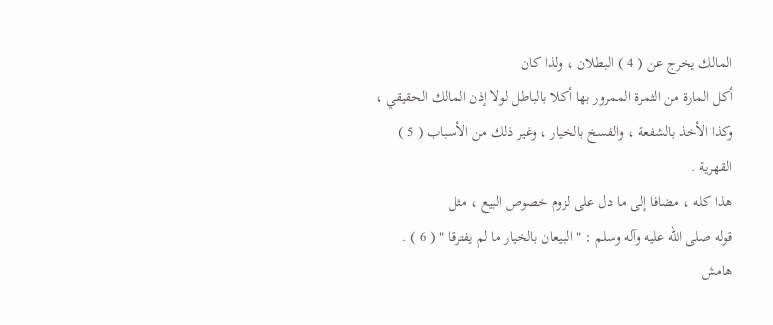المالك يخرج عن ( 4 ) البطلان ، ولذا كان
أكل المارة من الثمرة الممرور بها أكلا بالباطل لولا إذن المالك الحقيقي ،
وكذا الأخذ بالشفعة ، والفسخ بالخيار ، وغير ذلك من الأسباب ( 5 )
القهرية .
هذا كله ، مضافا إلى ما دل على لزوم خصوص البيع ، مثل
قوله صلى الله عليه وآله وسلم : " البيعان بالخيار ما لم يفترقا " ( 6 ) .
هامش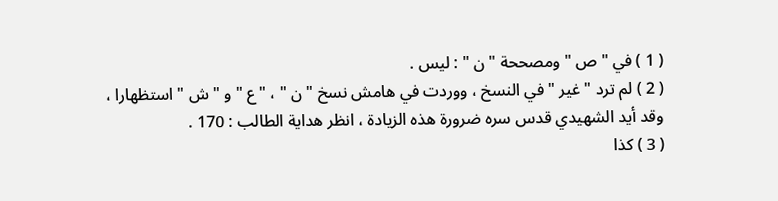( 1 ) في " ص " ومصححة " ن " : ليس .
( 2 ) لم ترد " غير " في النسخ ، ووردت في هامش نسخ " ن " ، " ع " و " ش " استظهارا ،
وقد أيد الشهيدي قدس سره ضرورة هذه الزيادة ، انظر هداية الطالب : 170 .
( 3 ) كذا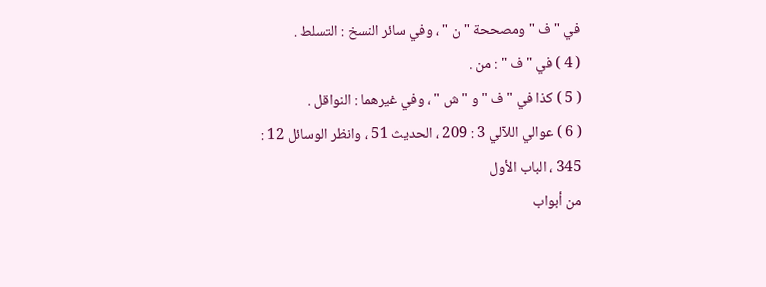في " ف " ومصححة " ن " ، وفي سائر النسخ : التسلط .
( 4 ) في " ف " : من .
( 5 ) كذا في " ف " و " ش " ، وفي غيرهما : النواقل .
( 6 ) عوالي اللآلي 3 : 209 ، الحديث 51 ، وانظر الوسائل 12 : 345 ، الباب الأول
من أبواب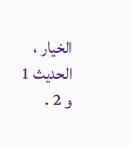الخيار ، الحديث 1 و 2 .